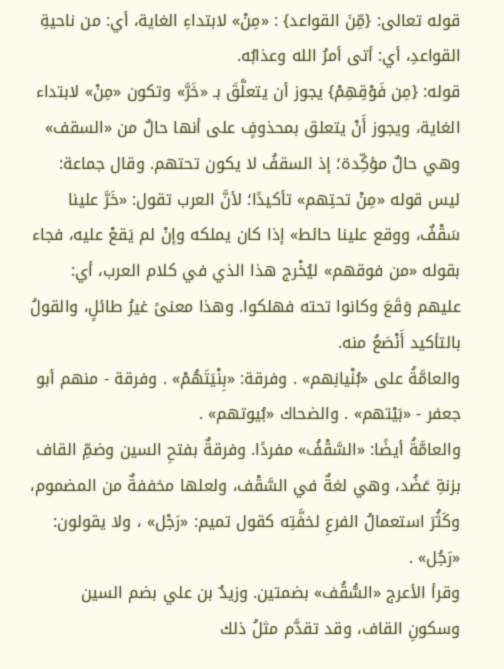قوله تعالى: {مِّنَ القواعد} : «مِنْ» لابتداءِ الغاية، أي: من ناحيةِ القواعدِ، أي: أتى أمرُ الله وعذابُه.
قوله: {مِن فَوْقِهِمْ} يجوز أن يتعلَّقَ بـ «خَرَّ» وتكون «مِنْ» لابتداء الغاية، ويجوز أَنْ يتعلق بمحذوفٍ على أنها حالٌ من «السقف» وهي حالٌ مؤكِّدة؛ إذ السقفُ لا يكون تحتهم. وقال جماعة: ليس قوله «مِنْ تحتِهم» تأكيدًا؛ لأنَّ العرب تقول: «خَرَّ علينا سَقْفٌ، ووقع علينا حائط» إذا كان يملكه وإنْ لم يَقعْ عليه، فجاء بقوله «من فوقهم» ليُخْرج هذا الذي في كلام العرب، أي: عليهم وَقَعَ وكانوا تحته فهلكوا. وهذا معنىً غيرُ طائلٍ، والقولُ بالتأكيد أَنْصَعُ منه.
والعامَّةُ على «بُنْيانِهم» . وفرقة: «بِنْيَتَهُمْ» . وفرقة - منهم أبو جعفر - «بَيْتهم» . والضحاك «بُيوتهم» .
والعامَّةُ أيضًا: «السَّقْفُ» مفردًا. وفرقةٌ بفتحِ السين وضمِّ القاف بزنةِ عَضُد، وهي لغةٌ في السَّقْف، ولعلها مخففةٌ من المضموم، وكَثُرَ استعمالُ الفرعِ لخفَّتِه كقول تميم: «رَجْل» ، ولا يقولون: «رَجُل» .
وقرأ الأعرج «السُّقُف» بضمتين. وزيدٌ بن علي بضم السين وسكونِ القاف، وقد تقدَّم مثلُ ذلك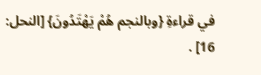في قراءةِ {وبالنجم هُمْ يَهْتَدُونَ} [النحل: 16] .